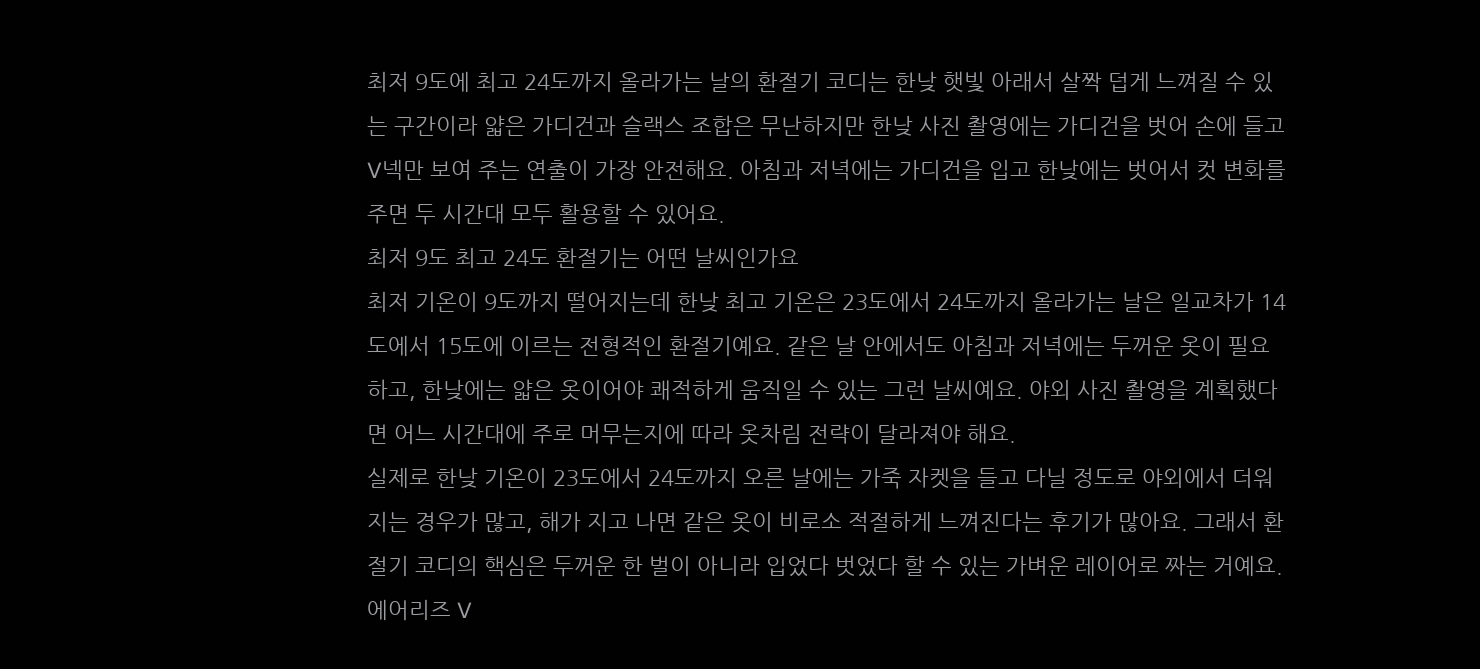최저 9도에 최고 24도까지 올라가는 날의 환절기 코디는 한낮 햇빛 아래서 살짝 덥게 느껴질 수 있는 구간이라 얇은 가디건과 슬랙스 조합은 무난하지만 한낮 사진 촬영에는 가디건을 벗어 손에 들고 V넥만 보여 주는 연출이 가장 안전해요. 아침과 저녁에는 가디건을 입고 한낮에는 벗어서 컷 변화를 주면 두 시간대 모두 활용할 수 있어요.
최저 9도 최고 24도 환절기는 어떤 날씨인가요
최저 기온이 9도까지 떨어지는데 한낮 최고 기온은 23도에서 24도까지 올라가는 날은 일교차가 14도에서 15도에 이르는 전형적인 환절기예요. 같은 날 안에서도 아침과 저녁에는 두꺼운 옷이 필요하고, 한낮에는 얇은 옷이어야 쾌적하게 움직일 수 있는 그런 날씨예요. 야외 사진 촬영을 계획했다면 어느 시간대에 주로 머무는지에 따라 옷차림 전략이 달라져야 해요.
실제로 한낮 기온이 23도에서 24도까지 오른 날에는 가죽 자켓을 들고 다닐 정도로 야외에서 더워지는 경우가 많고, 해가 지고 나면 같은 옷이 비로소 적절하게 느껴진다는 후기가 많아요. 그래서 환절기 코디의 핵심은 두꺼운 한 벌이 아니라 입었다 벗었다 할 수 있는 가벼운 레이어로 짜는 거예요. 에어리즈 V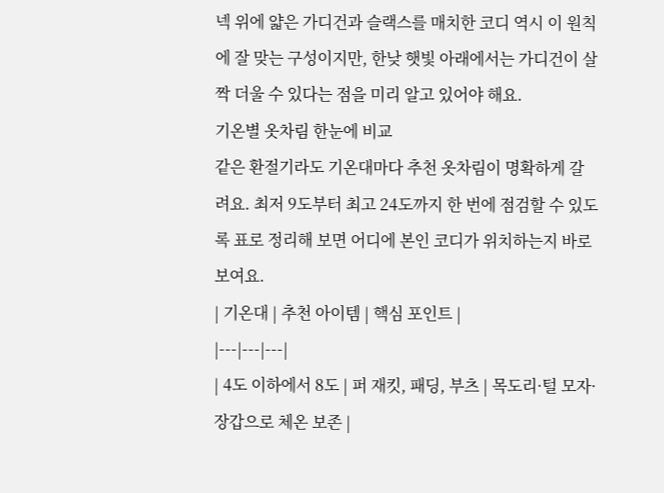넥 위에 얇은 가디건과 슬랙스를 매치한 코디 역시 이 원칙에 잘 맞는 구성이지만, 한낮 햇빛 아래에서는 가디건이 살짝 더울 수 있다는 점을 미리 알고 있어야 해요.
기온별 옷차림 한눈에 비교
같은 환절기라도 기온대마다 추천 옷차림이 명확하게 갈려요. 최저 9도부터 최고 24도까지 한 번에 점검할 수 있도록 표로 정리해 보면 어디에 본인 코디가 위치하는지 바로 보여요.
| 기온대 | 추천 아이템 | 핵심 포인트 |
|---|---|---|
| 4도 이하에서 8도 | 퍼 재킷, 패딩, 부츠 | 목도리·털 모자·장갑으로 체온 보존 |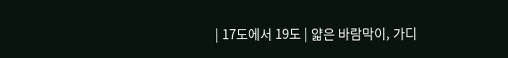| 17도에서 19도 | 얇은 바람막이, 가디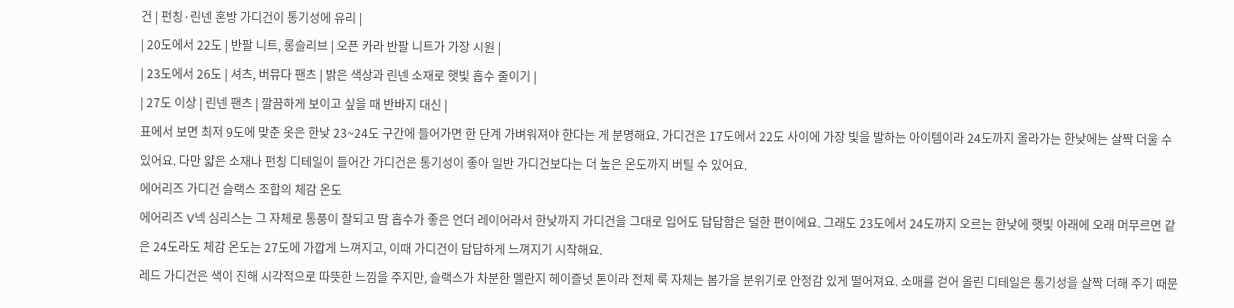건 | 펀칭·린넨 혼방 가디건이 통기성에 유리 |
| 20도에서 22도 | 반팔 니트, 롱슬리브 | 오픈 카라 반팔 니트가 가장 시원 |
| 23도에서 26도 | 셔츠, 버뮤다 팬츠 | 밝은 색상과 린넨 소재로 햇빛 흡수 줄이기 |
| 27도 이상 | 린넨 팬츠 | 깔끔하게 보이고 싶을 때 반바지 대신 |
표에서 보면 최저 9도에 맞춘 옷은 한낮 23~24도 구간에 들어가면 한 단계 가벼워져야 한다는 게 분명해요. 가디건은 17도에서 22도 사이에 가장 빛을 발하는 아이템이라 24도까지 올라가는 한낮에는 살짝 더울 수 있어요. 다만 얇은 소재나 펀칭 디테일이 들어간 가디건은 통기성이 좋아 일반 가디건보다는 더 높은 온도까지 버틸 수 있어요.
에어리즈 가디건 슬랙스 조합의 체감 온도
에어리즈 V넥 심리스는 그 자체로 통풍이 잘되고 땀 흡수가 좋은 언더 레이어라서 한낮까지 가디건을 그대로 입어도 답답함은 덜한 편이에요. 그래도 23도에서 24도까지 오르는 한낮에 햇빛 아래에 오래 머무르면 같은 24도라도 체감 온도는 27도에 가깝게 느껴지고, 이때 가디건이 답답하게 느껴지기 시작해요.
레드 가디건은 색이 진해 시각적으로 따뜻한 느낌을 주지만, 슬랙스가 차분한 멜란지 헤이즐넛 톤이라 전체 룩 자체는 봄가을 분위기로 안정감 있게 떨어져요. 소매를 걷어 올린 디테일은 통기성을 살짝 더해 주기 때문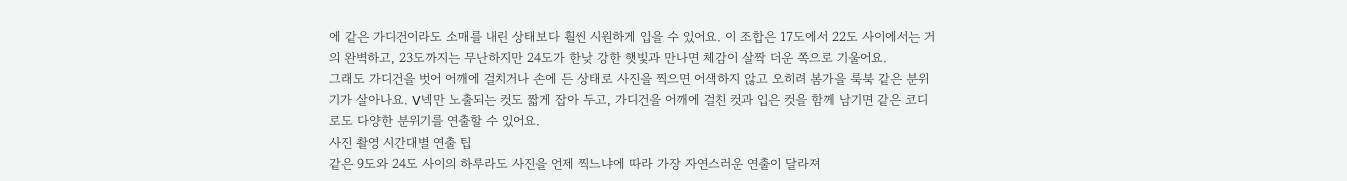에 같은 가디건이라도 소매를 내린 상태보다 훨씬 시원하게 입을 수 있어요. 이 조합은 17도에서 22도 사이에서는 거의 완벽하고, 23도까지는 무난하지만 24도가 한낮 강한 햇빛과 만나면 체감이 살짝 더운 쪽으로 기울어요.
그래도 가디건을 벗어 어깨에 걸치거나 손에 든 상태로 사진을 찍으면 어색하지 않고 오히려 봄가을 룩북 같은 분위기가 살아나요. V넥만 노출되는 컷도 짧게 잡아 두고, 가디건을 어깨에 걸친 컷과 입은 컷을 함께 남기면 같은 코디로도 다양한 분위기를 연출할 수 있어요.
사진 촬영 시간대별 연출 팁
같은 9도와 24도 사이의 하루라도 사진을 언제 찍느냐에 따라 가장 자연스러운 연출이 달라져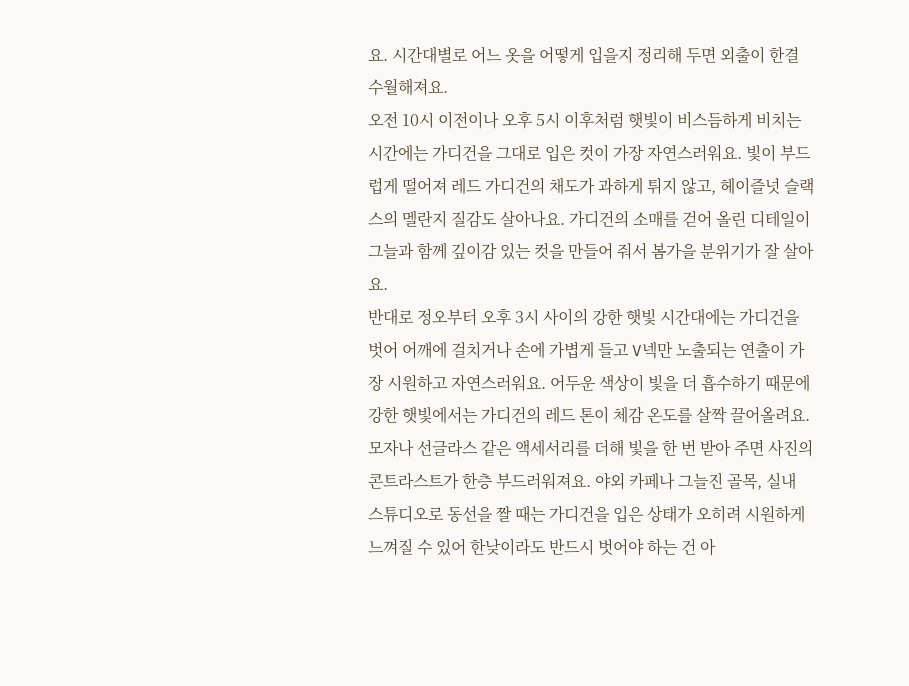요. 시간대별로 어느 옷을 어떻게 입을지 정리해 두면 외출이 한결 수월해져요.
오전 10시 이전이나 오후 5시 이후처럼 햇빛이 비스듬하게 비치는 시간에는 가디건을 그대로 입은 컷이 가장 자연스러워요. 빛이 부드럽게 떨어져 레드 가디건의 채도가 과하게 튀지 않고, 헤이즐넛 슬랙스의 멜란지 질감도 살아나요. 가디건의 소매를 걷어 올린 디테일이 그늘과 함께 깊이감 있는 컷을 만들어 줘서 봄가을 분위기가 잘 살아요.
반대로 정오부터 오후 3시 사이의 강한 햇빛 시간대에는 가디건을 벗어 어깨에 걸치거나 손에 가볍게 들고 V넥만 노출되는 연출이 가장 시원하고 자연스러워요. 어두운 색상이 빛을 더 흡수하기 때문에 강한 햇빛에서는 가디건의 레드 톤이 체감 온도를 살짝 끌어올려요. 모자나 선글라스 같은 액세서리를 더해 빛을 한 번 받아 주면 사진의 콘트라스트가 한층 부드러워져요. 야외 카페나 그늘진 골목, 실내 스튜디오로 동선을 짤 때는 가디건을 입은 상태가 오히려 시원하게 느껴질 수 있어 한낮이라도 반드시 벗어야 하는 건 아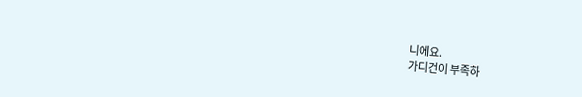니에요.
가디건이 부족하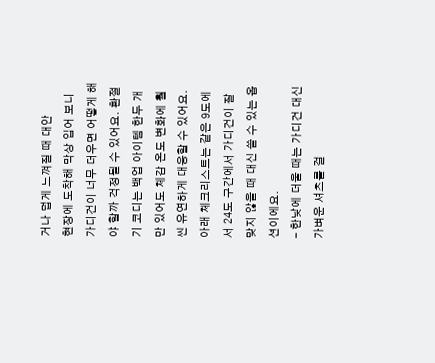거나 덥게 느껴질 때 대안
현장에 도착해 막상 입어 보니 가디건이 너무 더우면 어떻게 해야 할까 걱정될 수 있어요. 환절기 코디는 백업 아이템 한두 개만 있어도 체감 온도 변화에 훨씬 유연하게 대응할 수 있어요. 아래 체크리스트는 같은 9도에서 24도 구간에서 가디건이 잘 맞지 않을 때 대신 쓸 수 있는 옵션이에요.
- 한낮에 더울 때는 가디건 대신 가벼운 셔츠를 걸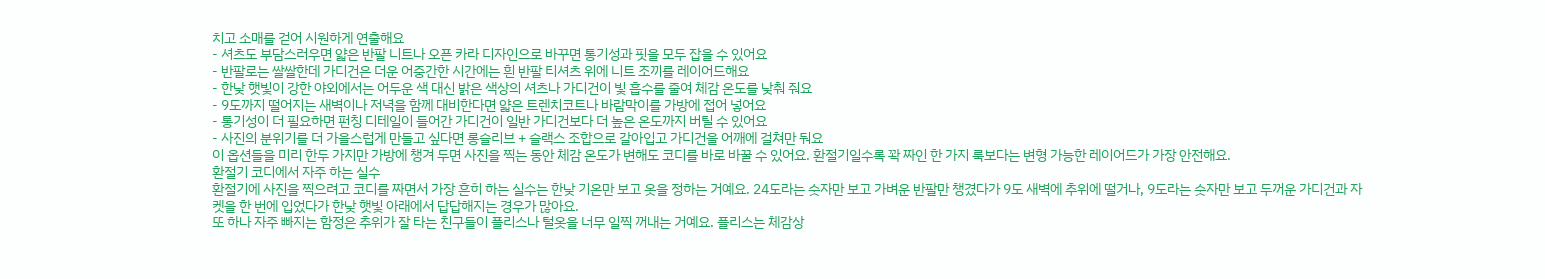치고 소매를 걷어 시원하게 연출해요
- 셔츠도 부담스러우면 얇은 반팔 니트나 오픈 카라 디자인으로 바꾸면 통기성과 핏을 모두 잡을 수 있어요
- 반팔로는 쌀쌀한데 가디건은 더운 어중간한 시간에는 흰 반팔 티셔츠 위에 니트 조끼를 레이어드해요
- 한낮 햇빛이 강한 야외에서는 어두운 색 대신 밝은 색상의 셔츠나 가디건이 빛 흡수를 줄여 체감 온도를 낮춰 줘요
- 9도까지 떨어지는 새벽이나 저녁을 함께 대비한다면 얇은 트렌치코트나 바람막이를 가방에 접어 넣어요
- 통기성이 더 필요하면 펀칭 디테일이 들어간 가디건이 일반 가디건보다 더 높은 온도까지 버틸 수 있어요
- 사진의 분위기를 더 가을스럽게 만들고 싶다면 롱슬리브 + 슬랙스 조합으로 갈아입고 가디건을 어깨에 걸쳐만 둬요
이 옵션들을 미리 한두 가지만 가방에 챙겨 두면 사진을 찍는 동안 체감 온도가 변해도 코디를 바로 바꿀 수 있어요. 환절기일수록 꽉 짜인 한 가지 룩보다는 변형 가능한 레이어드가 가장 안전해요.
환절기 코디에서 자주 하는 실수
환절기에 사진을 찍으려고 코디를 짜면서 가장 흔히 하는 실수는 한낮 기온만 보고 옷을 정하는 거예요. 24도라는 숫자만 보고 가벼운 반팔만 챙겼다가 9도 새벽에 추위에 떨거나, 9도라는 숫자만 보고 두꺼운 가디건과 자켓을 한 번에 입었다가 한낮 햇빛 아래에서 답답해지는 경우가 많아요.
또 하나 자주 빠지는 함정은 추위가 잘 타는 친구들이 플리스나 털옷을 너무 일찍 꺼내는 거예요. 플리스는 체감상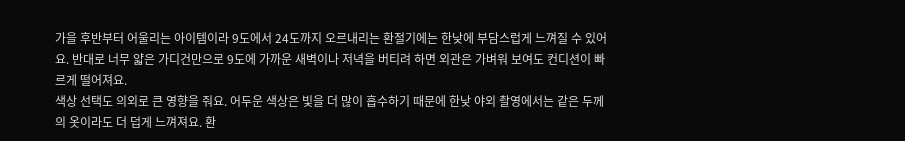가을 후반부터 어울리는 아이템이라 9도에서 24도까지 오르내리는 환절기에는 한낮에 부담스럽게 느껴질 수 있어요. 반대로 너무 얇은 가디건만으로 9도에 가까운 새벽이나 저녁을 버티려 하면 외관은 가벼워 보여도 컨디션이 빠르게 떨어져요.
색상 선택도 의외로 큰 영향을 줘요. 어두운 색상은 빛을 더 많이 흡수하기 때문에 한낮 야외 촬영에서는 같은 두께의 옷이라도 더 덥게 느껴져요. 환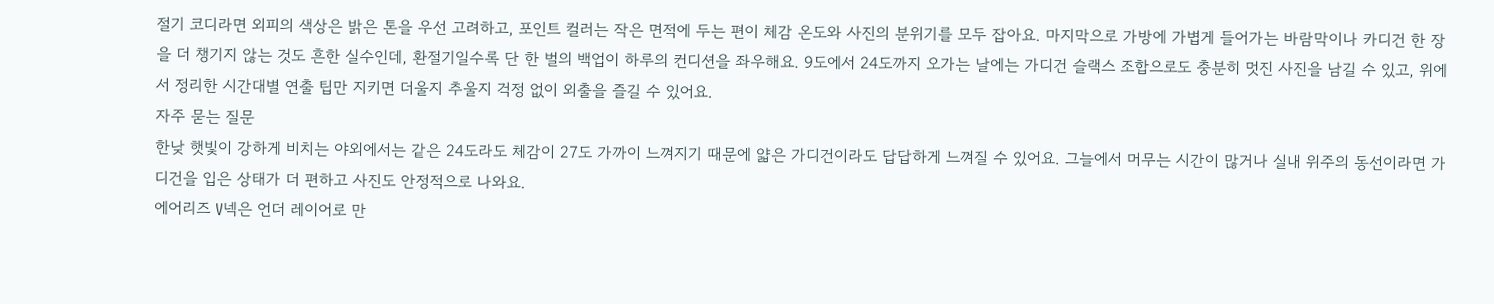절기 코디라면 외피의 색상은 밝은 톤을 우선 고려하고, 포인트 컬러는 작은 면적에 두는 편이 체감 온도와 사진의 분위기를 모두 잡아요. 마지막으로 가방에 가볍게 들어가는 바람막이나 카디건 한 장을 더 챙기지 않는 것도 흔한 실수인데, 환절기일수록 단 한 벌의 백업이 하루의 컨디션을 좌우해요. 9도에서 24도까지 오가는 날에는 가디건 슬랙스 조합으로도 충분히 멋진 사진을 남길 수 있고, 위에서 정리한 시간대별 연출 팁만 지키면 더울지 추울지 걱정 없이 외출을 즐길 수 있어요.
자주 묻는 질문
한낮 햇빛이 강하게 비치는 야외에서는 같은 24도라도 체감이 27도 가까이 느껴지기 때문에 얇은 가디건이라도 답답하게 느껴질 수 있어요. 그늘에서 머무는 시간이 많거나 실내 위주의 동선이라면 가디건을 입은 상태가 더 편하고 사진도 안정적으로 나와요.
에어리즈 V넥은 언더 레이어로 만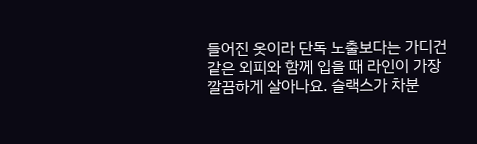들어진 옷이라 단독 노출보다는 가디건 같은 외피와 함께 입을 때 라인이 가장 깔끔하게 살아나요. 슬랙스가 차분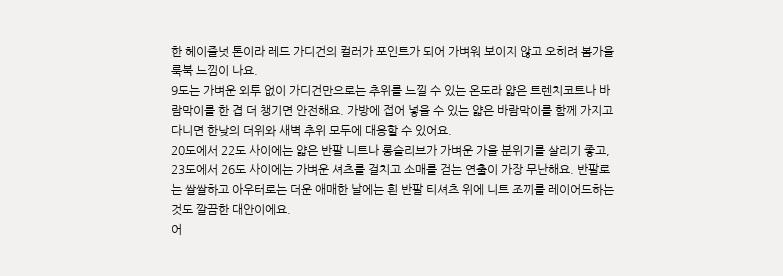한 헤이즐넛 톤이라 레드 가디건의 컬러가 포인트가 되어 가벼워 보이지 않고 오히려 봄가을 룩북 느낌이 나요.
9도는 가벼운 외투 없이 가디건만으로는 추위를 느낄 수 있는 온도라 얇은 트렌치코트나 바람막이를 한 겹 더 챙기면 안전해요. 가방에 접어 넣을 수 있는 얇은 바람막이를 함께 가지고 다니면 한낮의 더위와 새벽 추위 모두에 대응할 수 있어요.
20도에서 22도 사이에는 얇은 반팔 니트나 롱슬리브가 가벼운 가을 분위기를 살리기 좋고, 23도에서 26도 사이에는 가벼운 셔츠를 걸치고 소매를 걷는 연출이 가장 무난해요. 반팔로는 쌀쌀하고 아우터로는 더운 애매한 날에는 흰 반팔 티셔츠 위에 니트 조끼를 레이어드하는 것도 깔끔한 대안이에요.
어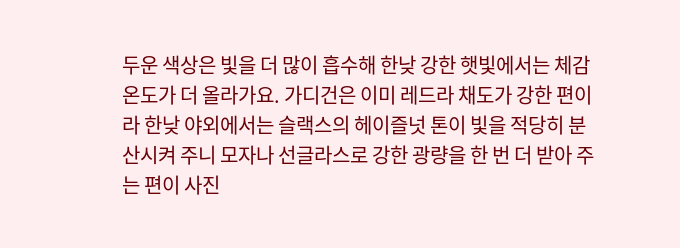두운 색상은 빛을 더 많이 흡수해 한낮 강한 햇빛에서는 체감 온도가 더 올라가요. 가디건은 이미 레드라 채도가 강한 편이라 한낮 야외에서는 슬랙스의 헤이즐넛 톤이 빛을 적당히 분산시켜 주니 모자나 선글라스로 강한 광량을 한 번 더 받아 주는 편이 사진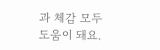과 체감 모두 도움이 돼요.